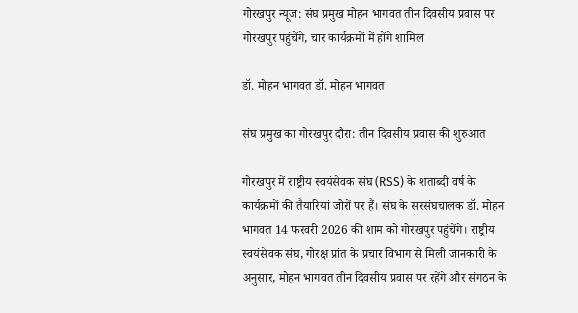गोरखपुर न्यूज: संघ प्रमुख मोहन भागवत तीन दिवसीय प्रवास पर गोरखपुर पहुंचेंगे, चार कार्यक्रमों में होंगे शामिल

डॉ. मोहन भागवत डॉ. मोहन भागवत

संघ प्रमुख का गोरखपुर दौरा: तीन दिवसीय प्रवास की शुरुआत

गोरखपुर में राष्ट्रीय स्वयंसेवक संघ (RSS) के शताब्दी वर्ष के कार्यक्रमों की तैयारियां जोरों पर हैं। संघ के सरसंघचालक डॉ. मोहन भागवत 14 फरवरी 2026 की शाम को गोरखपुर पहुंचेंगे। राष्ट्रीय स्वयंसेवक संघ, गोरक्ष प्रांत के प्रचार विभाग से मिली जानकारी के अनुसार, मोहन भागवत तीन दिवसीय प्रवास पर रहेंगे और संगठन के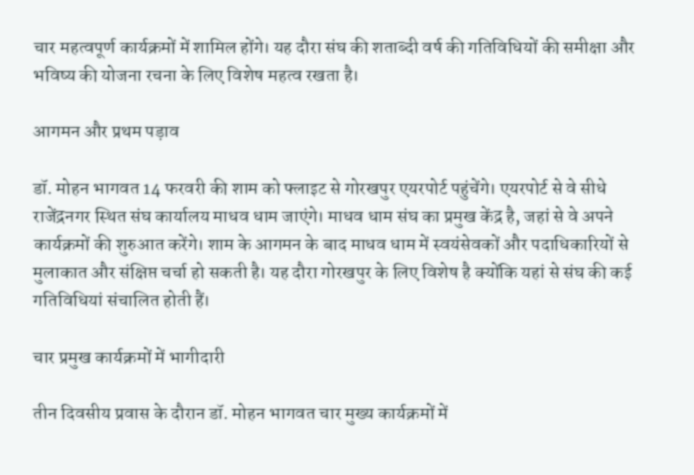चार महत्वपूर्ण कार्यक्रमों में शामिल होंगे। यह दौरा संघ की शताब्दी वर्ष की गतिविधियों की समीक्षा और भविष्य की योजना रचना के लिए विशेष महत्व रखता है।

आगमन और प्रथम पड़ाव

डॉ. मोहन भागवत 14 फरवरी की शाम को फ्लाइट से गोरखपुर एयरपोर्ट पहुंचेंगे। एयरपोर्ट से वे सीधे राजेंद्रनगर स्थित संघ कार्यालय माधव धाम जाएंगे। माधव धाम संघ का प्रमुख केंद्र है, जहां से वे अपने कार्यक्रमों की शुरुआत करेंगे। शाम के आगमन के बाद माधव धाम में स्वयंसेवकों और पदाधिकारियों से मुलाकात और संक्षिप्त चर्चा हो सकती है। यह दौरा गोरखपुर के लिए विशेष है क्योंकि यहां से संघ की कई गतिविधियां संचालित होती हैं।

चार प्रमुख कार्यक्रमों में भागीदारी

तीन दिवसीय प्रवास के दौरान डॉ. मोहन भागवत चार मुख्य कार्यक्रमों में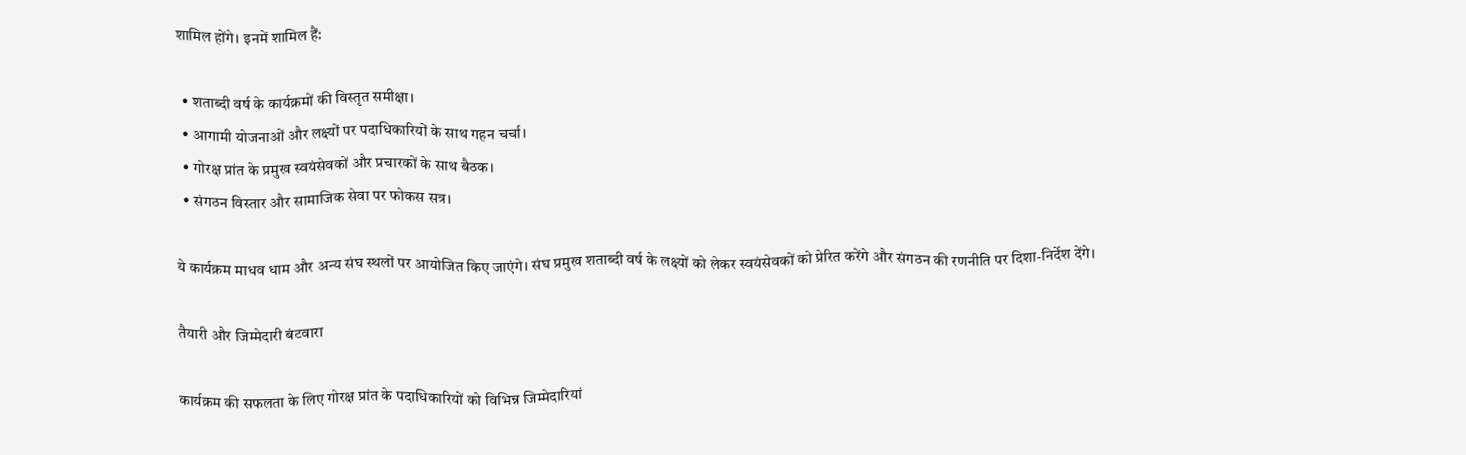शामिल होंगे। इनमें शामिल हैं:

  • शताब्दी वर्ष के कार्यक्रमों की विस्तृत समीक्षा।
  • आगामी योजनाओं और लक्ष्यों पर पदाधिकारियों के साथ गहन चर्चा।
  • गोरक्ष प्रांत के प्रमुख स्वयंसेवकों और प्रचारकों के साथ बैठक।
  • संगठन विस्तार और सामाजिक सेवा पर फोकस सत्र।

ये कार्यक्रम माधव धाम और अन्य संघ स्थलों पर आयोजित किए जाएंगे। संघ प्रमुख शताब्दी वर्ष के लक्ष्यों को लेकर स्वयंसेवकों को प्रेरित करेंगे और संगठन की रणनीति पर दिशा-निर्देश देंगे।

तैयारी और जिम्मेदारी बंटवारा

कार्यक्रम की सफलता के लिए गोरक्ष प्रांत के पदाधिकारियों को विभिन्न जिम्मेदारियां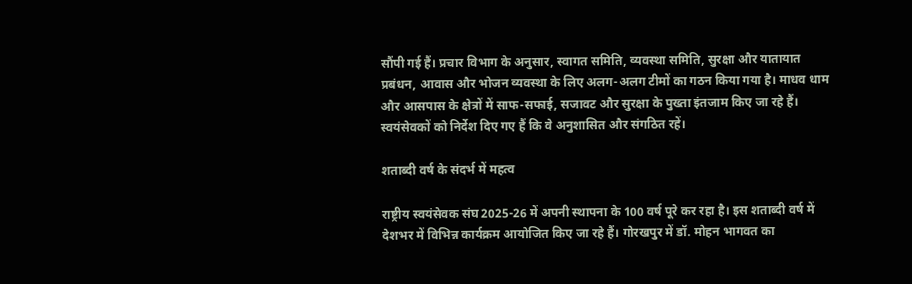सौंपी गई हैं। प्रचार विभाग के अनुसार, स्वागत समिति, व्यवस्था समिति, सुरक्षा और यातायात प्रबंधन, आवास और भोजन व्यवस्था के लिए अलग-अलग टीमों का गठन किया गया है। माधव धाम और आसपास के क्षेत्रों में साफ-सफाई, सजावट और सुरक्षा के पुख्ता इंतजाम किए जा रहे हैं। स्वयंसेवकों को निर्देश दिए गए हैं कि वे अनुशासित और संगठित रहें।

शताब्दी वर्ष के संदर्भ में महत्व

राष्ट्रीय स्वयंसेवक संघ 2025-26 में अपनी स्थापना के 100 वर्ष पूरे कर रहा है। इस शताब्दी वर्ष में देशभर में विभिन्न कार्यक्रम आयोजित किए जा रहे हैं। गोरखपुर में डॉ. मोहन भागवत का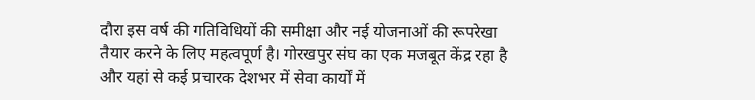दौरा इस वर्ष की गतिविधियों की समीक्षा और नई योजनाओं की रूपरेखा तैयार करने के लिए महत्वपूर्ण है। गोरखपुर संघ का एक मजबूत केंद्र रहा है और यहां से कई प्रचारक देशभर में सेवा कार्यों में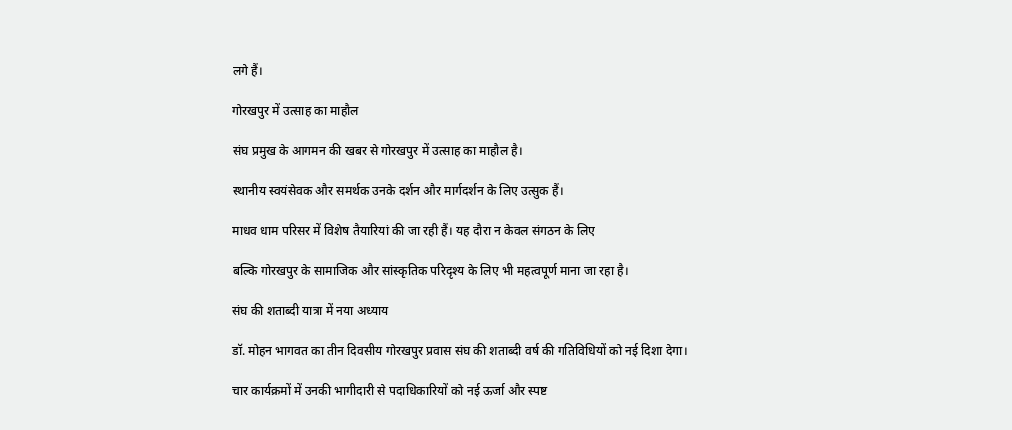लगे हैं।

गोरखपुर में उत्साह का माहौल

संघ प्रमुख के आगमन की खबर से गोरखपुर में उत्साह का माहौल है।

स्थानीय स्वयंसेवक और समर्थक उनके दर्शन और मार्गदर्शन के लिए उत्सुक हैं।

माधव धाम परिसर में विशेष तैयारियां की जा रही हैं। यह दौरा न केवल संगठन के लिए

बल्कि गोरखपुर के सामाजिक और सांस्कृतिक परिदृश्य के लिए भी महत्वपूर्ण माना जा रहा है।

संघ की शताब्दी यात्रा में नया अध्याय

डॉ. मोहन भागवत का तीन दिवसीय गोरखपुर प्रवास संघ की शताब्दी वर्ष की गतिविधियों को नई दिशा देगा।

चार कार्यक्रमों में उनकी भागीदारी से पदाधिकारियों को नई ऊर्जा और स्पष्ट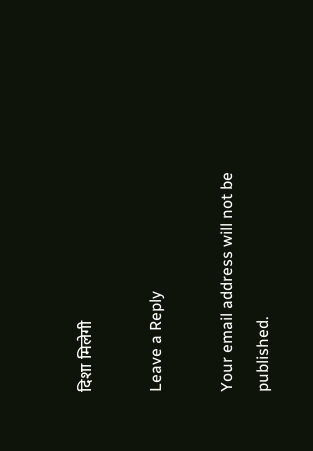दिशा मिलेगी

Leave a Reply

Your email address will not be published.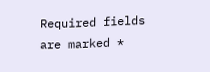Required fields are marked *